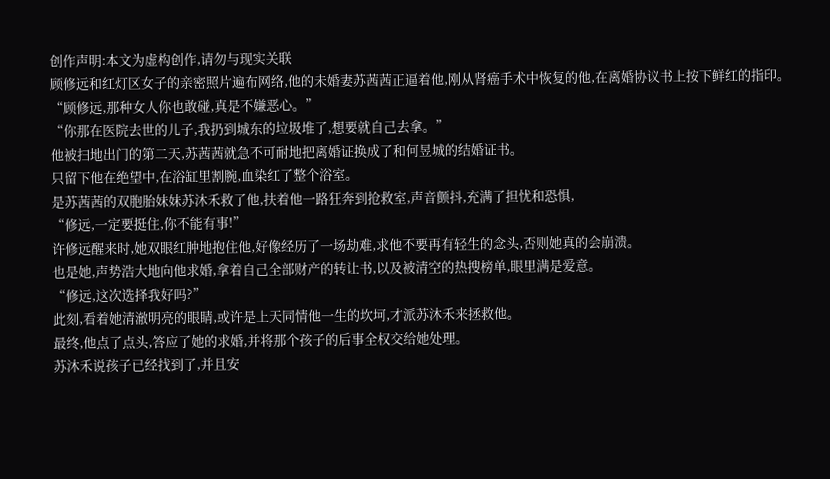创作声明:本文为虚构创作,请勿与现实关联
顾修远和红灯区女子的亲密照片遍布网络,他的未婚妻苏茜茜正逼着他,刚从肾癌手术中恢复的他,在离婚协议书上按下鲜红的指印。
“顾修远,那种女人你也敢碰,真是不嫌恶心。”
“你那在医院去世的儿子,我扔到城东的垃圾堆了,想要就自己去拿。”
他被扫地出门的第二天,苏茜茜就急不可耐地把离婚证换成了和何昱城的结婚证书。
只留下他在绝望中,在浴缸里割腕,血染红了整个浴室。
是苏茜茜的双胞胎妹妹苏沐禾救了他,扶着他一路狂奔到抢救室,声音颤抖,充满了担忧和恐惧,
“修远,一定要挺住,你不能有事!”
许修远醒来时,她双眼红肿地抱住他,好像经历了一场劫难,求他不要再有轻生的念头,否则她真的会崩溃。
也是她,声势浩大地向他求婚,拿着自己全部财产的转让书,以及被清空的热搜榜单,眼里满是爱意。
“修远,这次选择我好吗?”
此刻,看着她清澈明亮的眼睛,或许是上天同情他一生的坎坷,才派苏沐禾来拯救他。
最终,他点了点头,答应了她的求婚,并将那个孩子的后事全权交给她处理。
苏沐禾说孩子已经找到了,并且安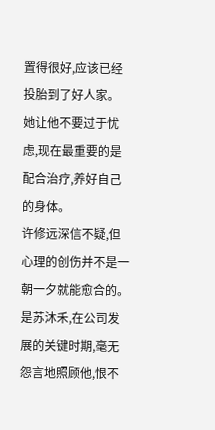置得很好,应该已经投胎到了好人家。
她让他不要过于忧虑,现在最重要的是配合治疗,养好自己的身体。
许修远深信不疑,但心理的创伤并不是一朝一夕就能愈合的。
是苏沐禾,在公司发展的关键时期,毫无怨言地照顾他,恨不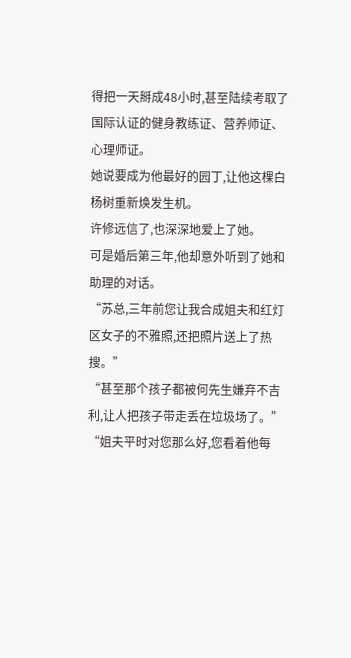得把一天掰成48小时,甚至陆续考取了国际认证的健身教练证、营养师证、心理师证。
她说要成为他最好的园丁,让他这棵白杨树重新焕发生机。
许修远信了,也深深地爱上了她。
可是婚后第三年,他却意外听到了她和助理的对话。
“苏总,三年前您让我合成姐夫和红灯区女子的不雅照,还把照片送上了热搜。”
“甚至那个孩子都被何先生嫌弃不吉利,让人把孩子带走丢在垃圾场了。”
“姐夫平时对您那么好,您看着他每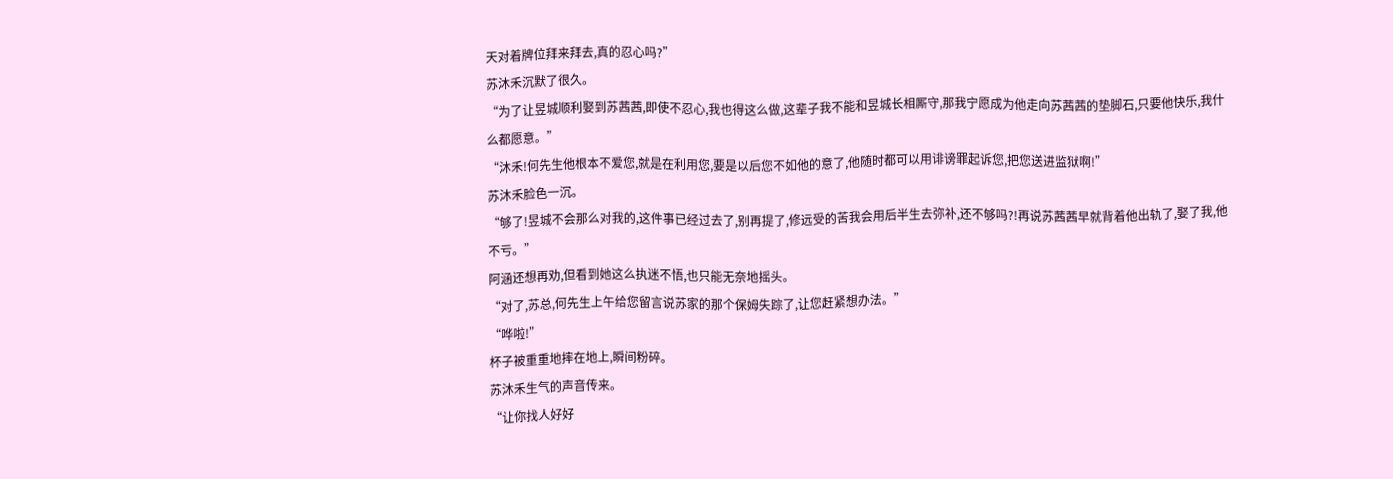天对着牌位拜来拜去,真的忍心吗?”
苏沐禾沉默了很久。
“为了让昱城顺利娶到苏茜茜,即使不忍心,我也得这么做,这辈子我不能和昱城长相厮守,那我宁愿成为他走向苏茜茜的垫脚石,只要他快乐,我什么都愿意。”
“沐禾!何先生他根本不爱您,就是在利用您,要是以后您不如他的意了,他随时都可以用诽谤罪起诉您,把您送进监狱啊!”
苏沐禾脸色一沉。
“够了!昱城不会那么对我的,这件事已经过去了,别再提了,修远受的苦我会用后半生去弥补,还不够吗?!再说苏茜茜早就背着他出轨了,娶了我,他不亏。”
阿涵还想再劝,但看到她这么执迷不悟,也只能无奈地摇头。
“对了,苏总,何先生上午给您留言说苏家的那个保姆失踪了,让您赶紧想办法。”
“哗啦!”
杯子被重重地摔在地上,瞬间粉碎。
苏沐禾生气的声音传来。
“让你找人好好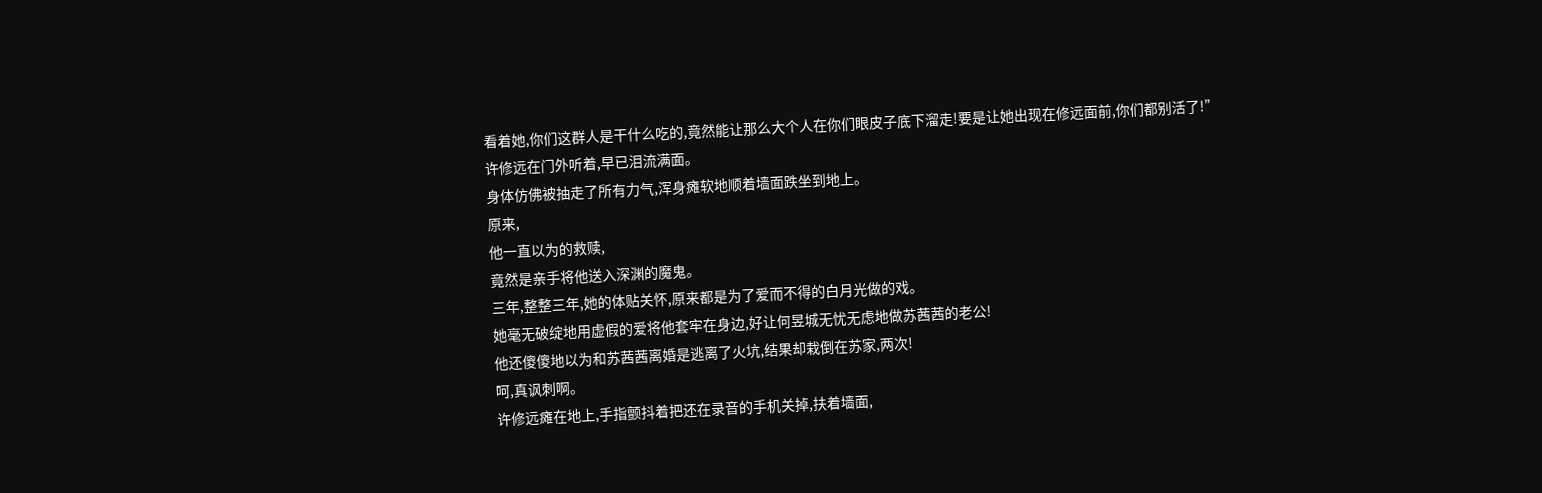看着她,你们这群人是干什么吃的,竟然能让那么大个人在你们眼皮子底下溜走!要是让她出现在修远面前,你们都别活了!”
许修远在门外听着,早已泪流满面。
身体仿佛被抽走了所有力气,浑身瘫软地顺着墙面跌坐到地上。
原来,
他一直以为的救赎,
竟然是亲手将他送入深渊的魔鬼。
三年,整整三年,她的体贴关怀,原来都是为了爱而不得的白月光做的戏。
她毫无破绽地用虚假的爱将他套牢在身边,好让何昱城无忧无虑地做苏茜茜的老公!
他还傻傻地以为和苏茜茜离婚是逃离了火坑,结果却栽倒在苏家,两次!
呵,真讽刺啊。
许修远瘫在地上,手指颤抖着把还在录音的手机关掉,扶着墙面,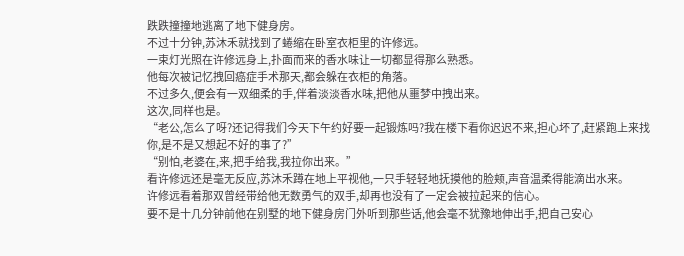跌跌撞撞地逃离了地下健身房。
不过十分钟,苏沐禾就找到了蜷缩在卧室衣柜里的许修远。
一束灯光照在许修远身上,扑面而来的香水味让一切都显得那么熟悉。
他每次被记忆拽回癌症手术那天,都会躲在衣柜的角落。
不过多久,便会有一双细柔的手,伴着淡淡香水味,把他从噩梦中拽出来。
这次,同样也是。
“老公,怎么了呀?还记得我们今天下午约好要一起锻炼吗?我在楼下看你迟迟不来,担心坏了,赶紧跑上来找你,是不是又想起不好的事了?”
“别怕,老婆在,来,把手给我,我拉你出来。”
看许修远还是毫无反应,苏沐禾蹲在地上平视他,一只手轻轻地抚摸他的脸颊,声音温柔得能滴出水来。
许修远看着那双曾经带给他无数勇气的双手,却再也没有了一定会被拉起来的信心。
要不是十几分钟前他在别墅的地下健身房门外听到那些话,他会毫不犹豫地伸出手,把自己安心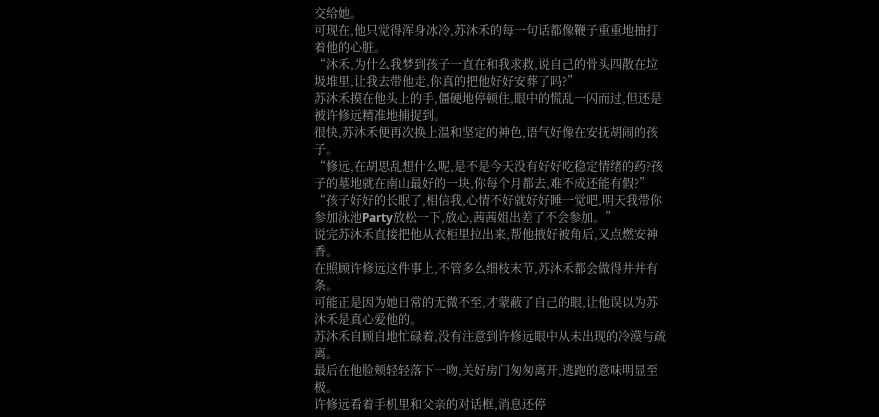交给她。
可现在,他只觉得浑身冰冷,苏沐禾的每一句话都像鞭子重重地抽打着他的心脏。
“沐禾,为什么我梦到孩子一直在和我求救,说自己的骨头四散在垃圾堆里,让我去带他走,你真的把他好好安葬了吗?”
苏沐禾摸在他头上的手,僵硬地停顿住,眼中的慌乱一闪而过,但还是被许修远精准地捕捉到。
很快,苏沐禾便再次换上温和坚定的神色,语气好像在安抚胡闹的孩子。
“修远,在胡思乱想什么呢,是不是今天没有好好吃稳定情绪的药?孩子的墓地就在南山最好的一块,你每个月都去,难不成还能有假?”
“孩子好好的长眠了,相信我,心情不好就好好睡一觉吧,明天我带你参加泳池Party放松一下,放心,茜茜姐出差了不会参加。”
说完苏沐禾直接把他从衣柜里拉出来,帮他掖好被角后,又点燃安神香。
在照顾许修远这件事上,不管多么细枝末节,苏沐禾都会做得井井有条。
可能正是因为她日常的无微不至,才蒙蔽了自己的眼,让他误以为苏沐禾是真心爱他的。
苏沐禾自顾自地忙碌着,没有注意到许修远眼中从未出现的冷漠与疏离。
最后在他脸颊轻轻落下一吻,关好房门匆匆离开,逃跑的意味明显至极。
许修远看着手机里和父亲的对话框,消息还停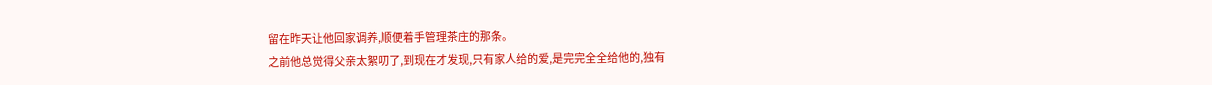留在昨天让他回家调养,顺便着手管理茶庄的那条。
之前他总觉得父亲太絮叨了,到现在才发现,只有家人给的爱,是完完全全给他的,独有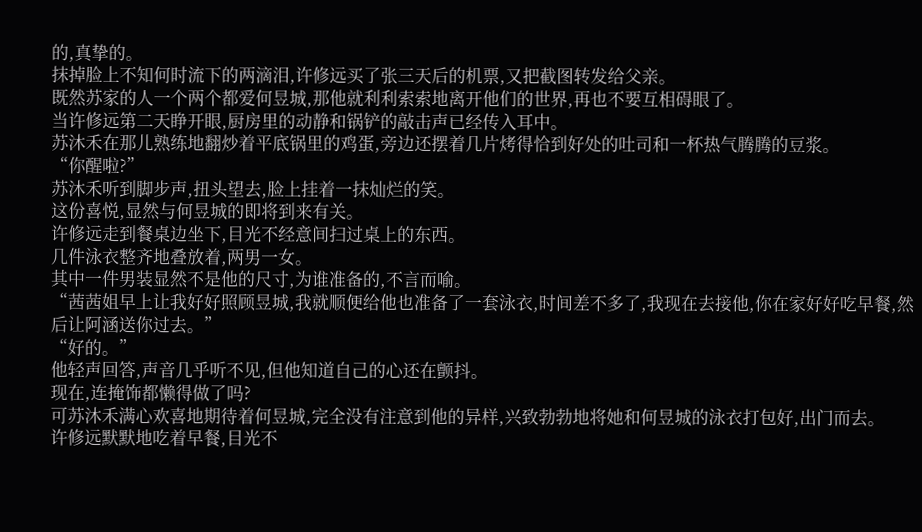的,真挚的。
抹掉脸上不知何时流下的两滴泪,许修远买了张三天后的机票,又把截图转发给父亲。
既然苏家的人一个两个都爱何昱城,那他就利利索索地离开他们的世界,再也不要互相碍眼了。
当许修远第二天睁开眼,厨房里的动静和锅铲的敲击声已经传入耳中。
苏沐禾在那儿熟练地翻炒着平底锅里的鸡蛋,旁边还摆着几片烤得恰到好处的吐司和一杯热气腾腾的豆浆。
“你醒啦?”
苏沐禾听到脚步声,扭头望去,脸上挂着一抹灿烂的笑。
这份喜悦,显然与何昱城的即将到来有关。
许修远走到餐桌边坐下,目光不经意间扫过桌上的东西。
几件泳衣整齐地叠放着,两男一女。
其中一件男装显然不是他的尺寸,为谁准备的,不言而喻。
“茜茜姐早上让我好好照顾昱城,我就顺便给他也准备了一套泳衣,时间差不多了,我现在去接他,你在家好好吃早餐,然后让阿涵送你过去。”
“好的。”
他轻声回答,声音几乎听不见,但他知道自己的心还在颤抖。
现在,连掩饰都懒得做了吗?
可苏沐禾满心欢喜地期待着何昱城,完全没有注意到他的异样,兴致勃勃地将她和何昱城的泳衣打包好,出门而去。
许修远默默地吃着早餐,目光不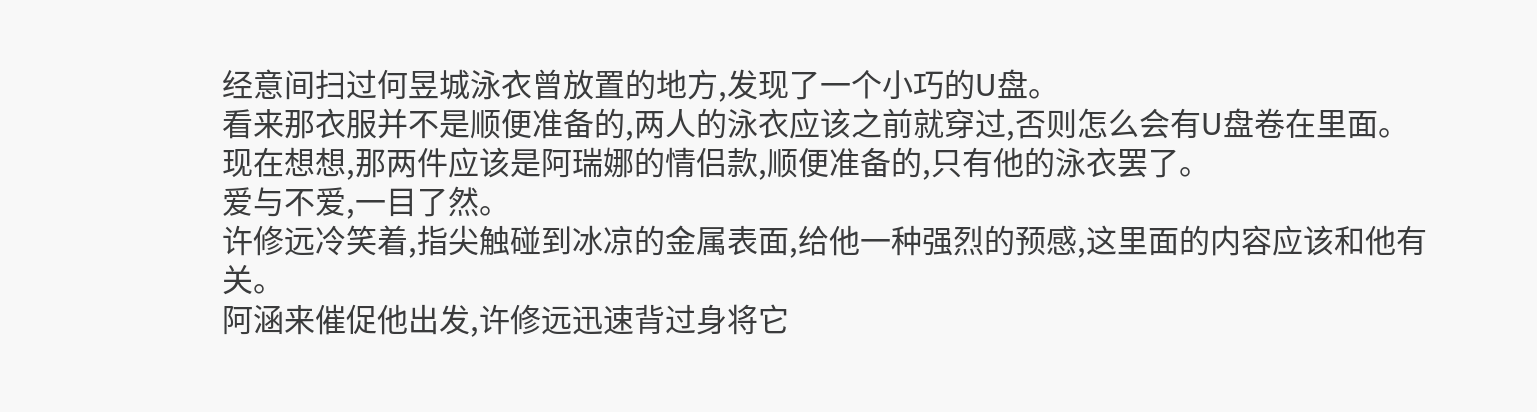经意间扫过何昱城泳衣曾放置的地方,发现了一个小巧的U盘。
看来那衣服并不是顺便准备的,两人的泳衣应该之前就穿过,否则怎么会有U盘卷在里面。
现在想想,那两件应该是阿瑞娜的情侣款,顺便准备的,只有他的泳衣罢了。
爱与不爱,一目了然。
许修远冷笑着,指尖触碰到冰凉的金属表面,给他一种强烈的预感,这里面的内容应该和他有关。
阿涵来催促他出发,许修远迅速背过身将它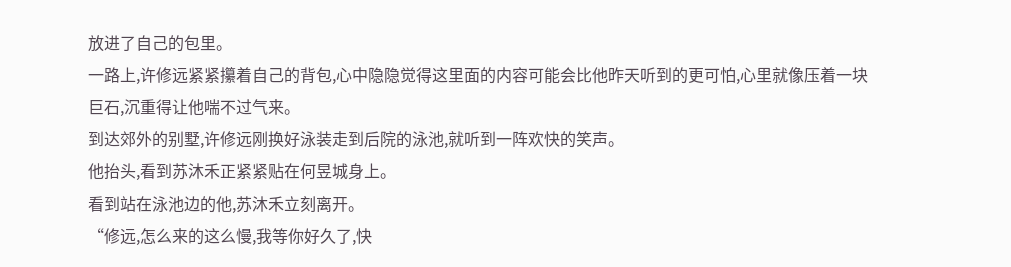放进了自己的包里。
一路上,许修远紧紧攥着自己的背包,心中隐隐觉得这里面的内容可能会比他昨天听到的更可怕,心里就像压着一块巨石,沉重得让他喘不过气来。
到达郊外的别墅,许修远刚换好泳装走到后院的泳池,就听到一阵欢快的笑声。
他抬头,看到苏沐禾正紧紧贴在何昱城身上。
看到站在泳池边的他,苏沐禾立刻离开。
“修远,怎么来的这么慢,我等你好久了,快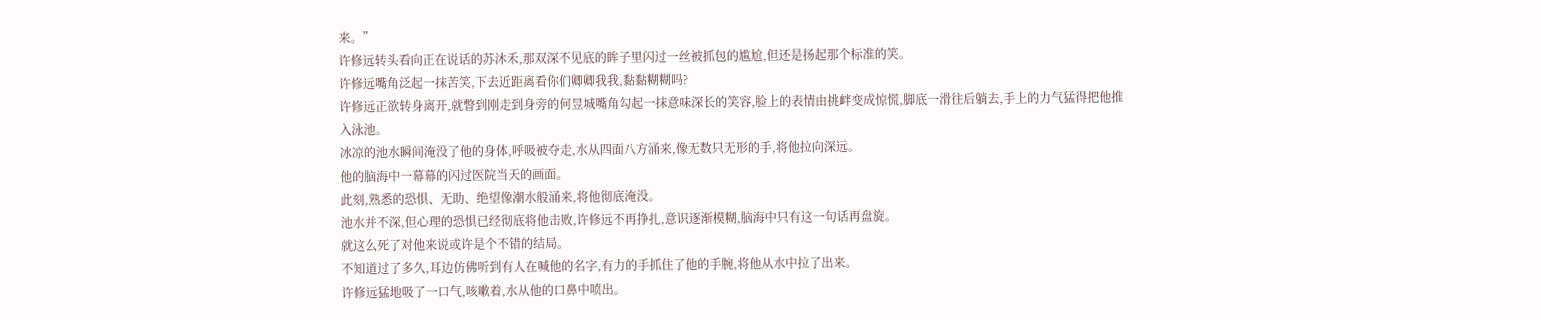来。”
许修远转头看向正在说话的苏沐禾,那双深不见底的眸子里闪过一丝被抓包的尴尬,但还是扬起那个标准的笑。
许修远嘴角泛起一抹苦笑,下去近距离看你们卿卿我我,黏黏糊糊吗?
许修远正欲转身离开,就瞥到刚走到身旁的何昱城嘴角勾起一抹意味深长的笑容,脸上的表情由挑衅变成惊慌,脚底一滑往后躺去,手上的力气猛得把他推入泳池。
冰凉的池水瞬间淹没了他的身体,呼吸被夺走,水从四面八方涌来,像无数只无形的手,将他拉向深远。
他的脑海中一幕幕的闪过医院当天的画面。
此刻,熟悉的恐惧、无助、绝望像潮水般涌来,将他彻底淹没。
池水并不深,但心理的恐惧已经彻底将他击败,许修远不再挣扎,意识逐渐模糊,脑海中只有这一句话再盘旋。
就这么死了对他来说或许是个不错的结局。
不知道过了多久,耳边仿佛听到有人在喊他的名字,有力的手抓住了他的手腕,将他从水中拉了出来。
许修远猛地吸了一口气,咳嗽着,水从他的口鼻中喷出。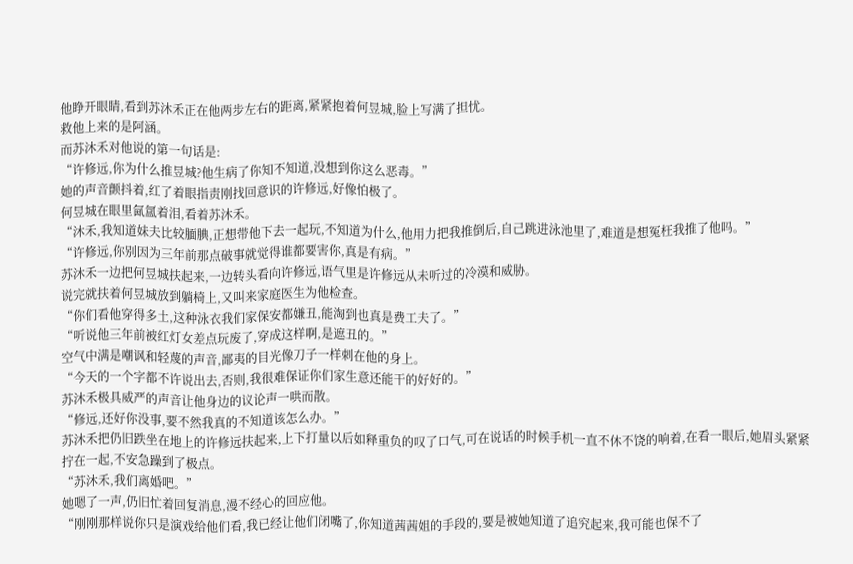他睁开眼睛,看到苏沐禾正在他两步左右的距离,紧紧抱着何昱城,脸上写满了担忧。
救他上来的是阿涵。
而苏沐禾对他说的第一句话是:
“许修远,你为什么推昱城?他生病了你知不知道,没想到你这么恶毒。”
她的声音颤抖着,红了着眼指责刚找回意识的许修远,好像怕极了。
何昱城在眼里氤氲着泪,看着苏沐禾。
“沐禾,我知道妹夫比较腼腆,正想带他下去一起玩,不知道为什么,他用力把我推倒后,自己跳进泳池里了,难道是想冤枉我推了他吗。”
“许修远,你别因为三年前那点破事就觉得谁都要害你,真是有病。”
苏沐禾一边把何昱城扶起来,一边转头看向许修远,语气里是许修远从未听过的冷漠和威胁。
说完就扶着何昱城放到躺椅上,又叫来家庭医生为他检查。
“你们看他穿得多土,这种泳衣我们家保安都嫌丑,能淘到也真是费工夫了。”
“听说他三年前被红灯女差点玩废了,穿成这样啊,是遮丑的。”
空气中满是嘲讽和轻蔑的声音,鄙夷的目光像刀子一样刺在他的身上。
“今天的一个字都不许说出去,否则,我很难保证你们家生意还能干的好好的。”
苏沐禾极具威严的声音让他身边的议论声一哄而散。
“修远,还好你没事,要不然我真的不知道该怎么办。”
苏沐禾把仍旧跌坐在地上的许修远扶起来,上下打量以后如释重负的叹了口气,可在说话的时候手机一直不休不饶的响着,在看一眼后,她眉头紧紧拧在一起,不安急躁到了极点。
“苏沐禾,我们离婚吧。”
她嗯了一声,仍旧忙着回复消息,漫不经心的回应他。
“刚刚那样说你只是演戏给他们看,我已经让他们闭嘴了,你知道茜茜姐的手段的,要是被她知道了追究起来,我可能也保不了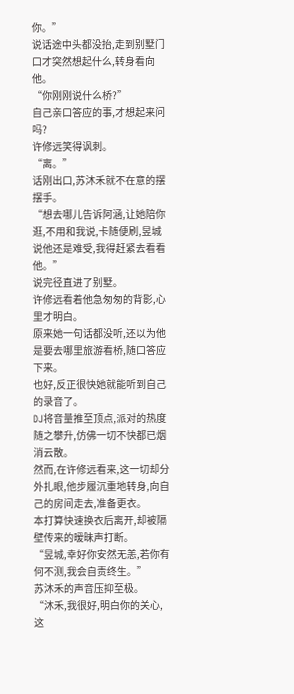你。”
说话途中头都没抬,走到别墅门口才突然想起什么,转身看向他。
“你刚刚说什么桥?”
自己亲口答应的事,才想起来问吗?
许修远笑得讽刺。
“离。”
话刚出口,苏沐禾就不在意的摆摆手。
“想去哪儿告诉阿涵,让她陪你逛,不用和我说,卡随便刷,昱城说他还是难受,我得赶紧去看看他。”
说完径直进了别墅。
许修远看着他急匆匆的背影,心里才明白。
原来她一句话都没听,还以为他是要去哪里旅游看桥,随口答应下来。
也好,反正很快她就能听到自己的录音了。
DJ将音量推至顶点,派对的热度随之攀升,仿佛一切不快都已烟消云散。
然而,在许修远看来,这一切却分外扎眼,他步履沉重地转身,向自己的房间走去,准备更衣。
本打算快速换衣后离开,却被隔壁传来的暧昧声打断。
“昱城,幸好你安然无恙,若你有何不测,我会自责终生。”
苏沐禾的声音压抑至极。
“沐禾,我很好,明白你的关心,这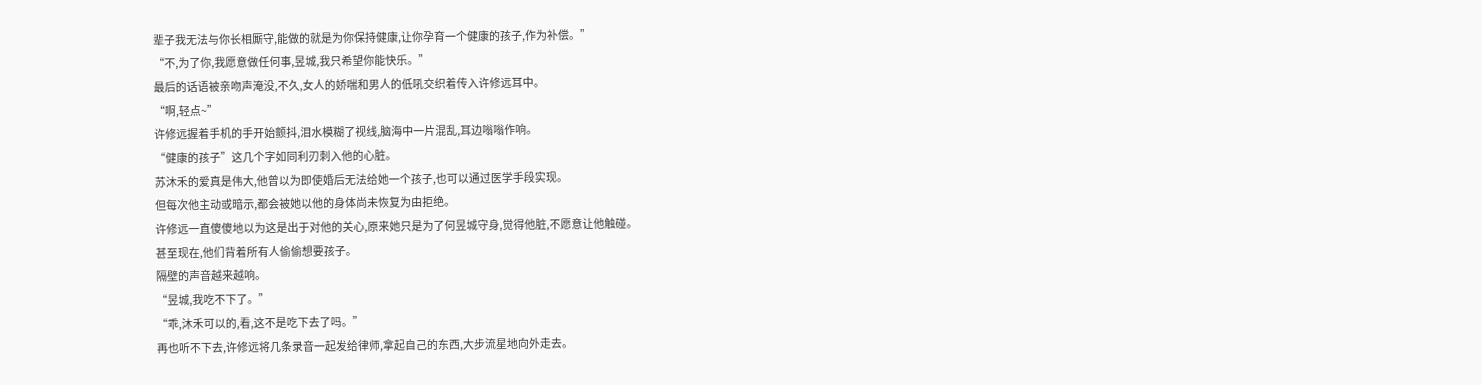辈子我无法与你长相厮守,能做的就是为你保持健康,让你孕育一个健康的孩子,作为补偿。”
“不,为了你,我愿意做任何事,昱城,我只希望你能快乐。”
最后的话语被亲吻声淹没,不久,女人的娇喘和男人的低吼交织着传入许修远耳中。
“啊,轻点~”
许修远握着手机的手开始颤抖,泪水模糊了视线,脑海中一片混乱,耳边嗡嗡作响。
“健康的孩子”这几个字如同利刃刺入他的心脏。
苏沐禾的爱真是伟大,他曾以为即使婚后无法给她一个孩子,也可以通过医学手段实现。
但每次他主动或暗示,都会被她以他的身体尚未恢复为由拒绝。
许修远一直傻傻地以为这是出于对他的关心,原来她只是为了何昱城守身,觉得他脏,不愿意让他触碰。
甚至现在,他们背着所有人偷偷想要孩子。
隔壁的声音越来越响。
“昱城,我吃不下了。”
“乖,沐禾可以的,看,这不是吃下去了吗。”
再也听不下去,许修远将几条录音一起发给律师,拿起自己的东西,大步流星地向外走去。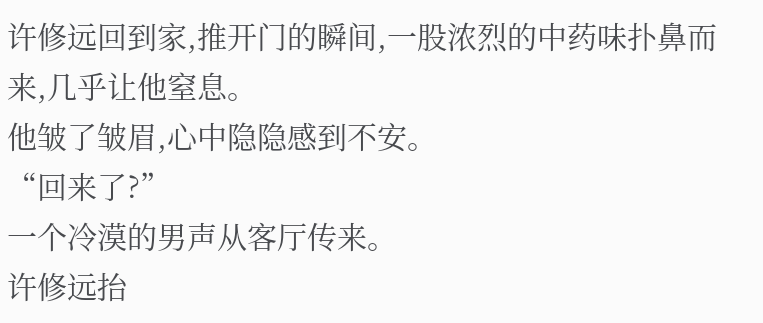许修远回到家,推开门的瞬间,一股浓烈的中药味扑鼻而来,几乎让他窒息。
他皱了皱眉,心中隐隐感到不安。
“回来了?”
一个冷漠的男声从客厅传来。
许修远抬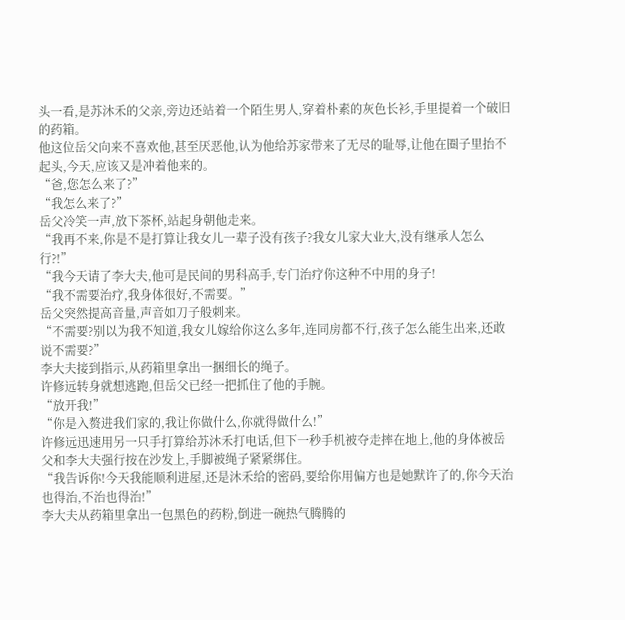头一看,是苏沐禾的父亲,旁边还站着一个陌生男人,穿着朴素的灰色长衫,手里提着一个破旧的药箱。
他这位岳父向来不喜欢他,甚至厌恶他,认为他给苏家带来了无尽的耻辱,让他在圈子里抬不起头,今天,应该又是冲着他来的。
“爸,您怎么来了?”
“我怎么来了?”
岳父冷笑一声,放下茶杯,站起身朝他走来。
“我再不来,你是不是打算让我女儿一辈子没有孩子?我女儿家大业大,没有继承人怎么行?!”
“我今天请了李大夫,他可是民间的男科高手,专门治疗你这种不中用的身子!
“我不需要治疗,我身体很好,不需要。”
岳父突然提高音量,声音如刀子般刺来。
“不需要?别以为我不知道,我女儿嫁给你这么多年,连同房都不行,孩子怎么能生出来,还敢说不需要?”
李大夫接到指示,从药箱里拿出一捆细长的绳子。
许修远转身就想逃跑,但岳父已经一把抓住了他的手腕。
“放开我!”
“你是入赘进我们家的,我让你做什么,你就得做什么!”
许修远迅速用另一只手打算给苏沐禾打电话,但下一秒手机被夺走摔在地上,他的身体被岳父和李大夫强行按在沙发上,手脚被绳子紧紧绑住。
“我告诉你!今天我能顺利进屋,还是沐禾给的密码,要给你用偏方也是她默许了的,你今天治也得治,不治也得治!”
李大夫从药箱里拿出一包黑色的药粉,倒进一碗热气腾腾的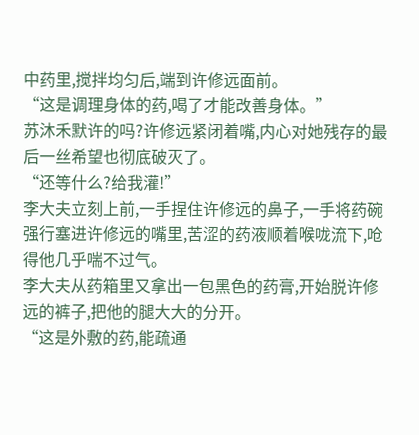中药里,搅拌均匀后,端到许修远面前。
“这是调理身体的药,喝了才能改善身体。”
苏沐禾默许的吗?许修远紧闭着嘴,内心对她残存的最后一丝希望也彻底破灭了。
“还等什么?给我灌!”
李大夫立刻上前,一手捏住许修远的鼻子,一手将药碗强行塞进许修远的嘴里,苦涩的药液顺着喉咙流下,呛得他几乎喘不过气。
李大夫从药箱里又拿出一包黑色的药膏,开始脱许修远的裤子,把他的腿大大的分开。
“这是外敷的药,能疏通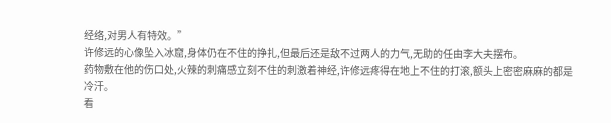经络,对男人有特效。”
许修远的心像坠入冰窟,身体仍在不住的挣扎,但最后还是敌不过两人的力气,无助的任由李大夫摆布。
药物敷在他的伤口处,火辣的刺痛感立刻不住的刺激着神经,许修远疼得在地上不住的打滚,额头上密密麻麻的都是冷汗。
看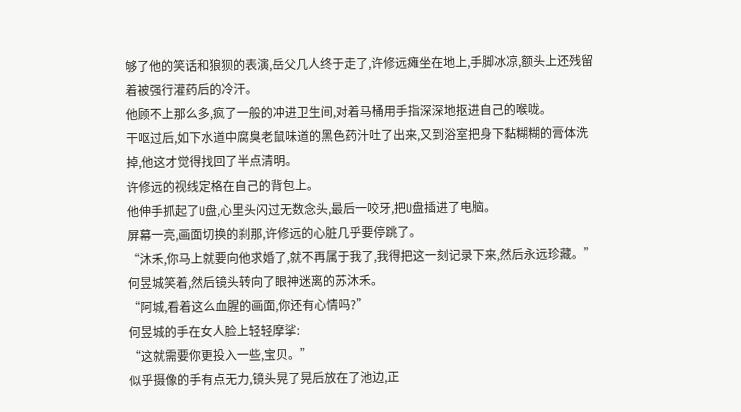够了他的笑话和狼狈的表演,岳父几人终于走了,许修远瘫坐在地上,手脚冰凉,额头上还残留着被强行灌药后的冷汗。
他顾不上那么多,疯了一般的冲进卫生间,对着马桶用手指深深地抠进自己的喉咙。
干呕过后,如下水道中腐臭老鼠味道的黑色药汁吐了出来,又到浴室把身下黏糊糊的膏体洗掉,他这才觉得找回了半点清明。
许修远的视线定格在自己的背包上。
他伸手抓起了U盘,心里头闪过无数念头,最后一咬牙,把U盘插进了电脑。
屏幕一亮,画面切换的刹那,许修远的心脏几乎要停跳了。
“沐禾,你马上就要向他求婚了,就不再属于我了,我得把这一刻记录下来,然后永远珍藏。”
何昱城笑着,然后镜头转向了眼神迷离的苏沐禾。
“阿城,看着这么血腥的画面,你还有心情吗?”
何昱城的手在女人脸上轻轻摩挲:
“这就需要你更投入一些,宝贝。”
似乎摄像的手有点无力,镜头晃了晃后放在了池边,正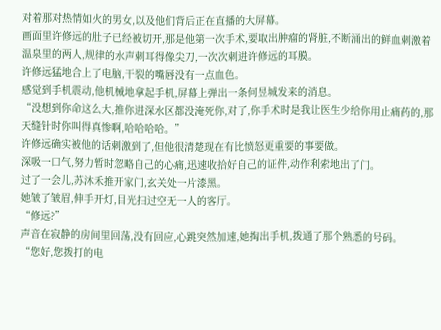对着那对热情如火的男女,以及他们背后正在直播的大屏幕。
画面里许修远的肚子已经被切开,那是他第一次手术,要取出肿瘤的肾脏,不断涌出的鲜血刺激着温泉里的两人,规律的水声刺耳得像尖刀,一次次刺进许修远的耳膜。
许修远猛地合上了电脑,干裂的嘴唇没有一点血色。
感觉到手机震动,他机械地拿起手机,屏幕上弹出一条何昱城发来的消息。
“没想到你命这么大,推你进深水区都没淹死你,对了,你手术时是我让医生少给你用止痛药的,那天缝针时你叫得真惨啊,哈哈哈哈。”
许修远确实被他的话刺激到了,但他很清楚现在有比愤怒更重要的事要做。
深吸一口气,努力暂时忽略自己的心痛,迅速收拾好自己的证件,动作利索地出了门。
过了一会儿,苏沐禾推开家门,玄关处一片漆黑。
她皱了皱眉,伸手开灯,目光扫过空无一人的客厅。
“修远?”
声音在寂静的房间里回荡,没有回应,心跳突然加速,她掏出手机,拨通了那个熟悉的号码。
“您好,您拨打的电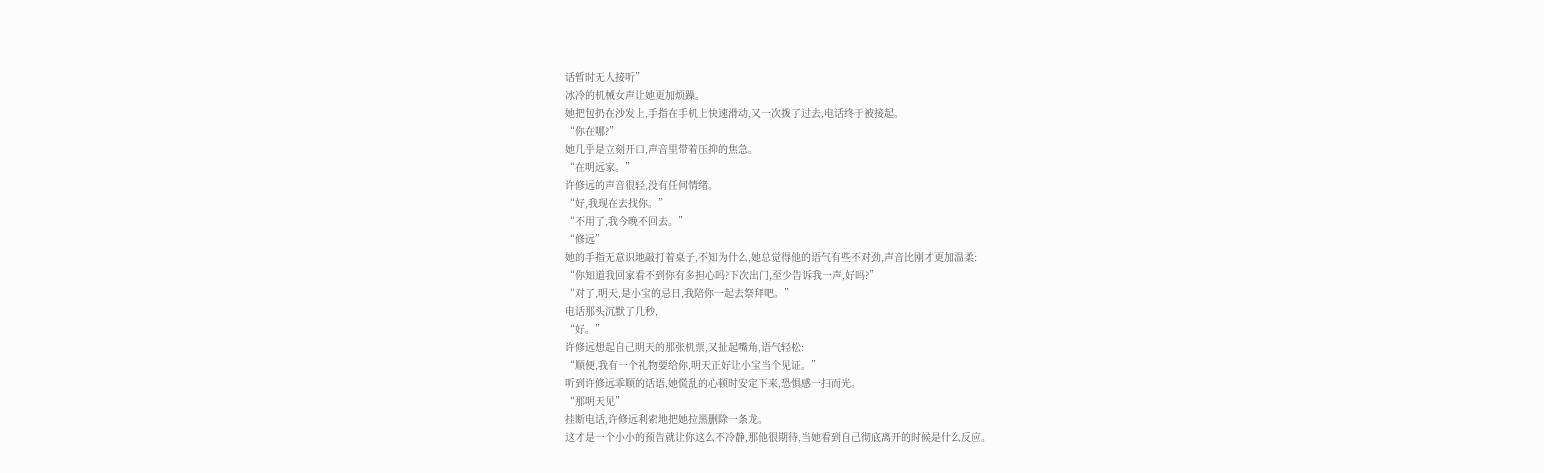话暂时无人接听”
冰冷的机械女声让她更加烦躁。
她把包扔在沙发上,手指在手机上快速滑动,又一次拨了过去,电话终于被接起。
“你在哪?”
她几乎是立刻开口,声音里带着压抑的焦急。
“在明远家。”
许修远的声音很轻,没有任何情绪。
“好,我现在去找你。”
“不用了,我今晚不回去。”
“修远”
她的手指无意识地敲打着桌子,不知为什么,她总觉得他的语气有些不对劲,声音比刚才更加温柔:
“你知道我回家看不到你有多担心吗?下次出门,至少告诉我一声,好吗?”
“对了,明天,是小宝的忌日,我陪你一起去祭拜吧。”
电话那头沉默了几秒,
“好。”
许修远想起自己明天的那张机票,又扯起嘴角,语气轻松:
“顺便,我有一个礼物要给你,明天正好让小宝当个见证。”
听到许修远乖顺的话语,她慌乱的心顿时安定下来,恐惧感一扫而光。
“那明天见”
挂断电话,许修远利索地把她拉黑删除一条龙。
这才是一个小小的预告就让你这么不冷静,那他很期待,当她看到自己彻底离开的时候是什么反应。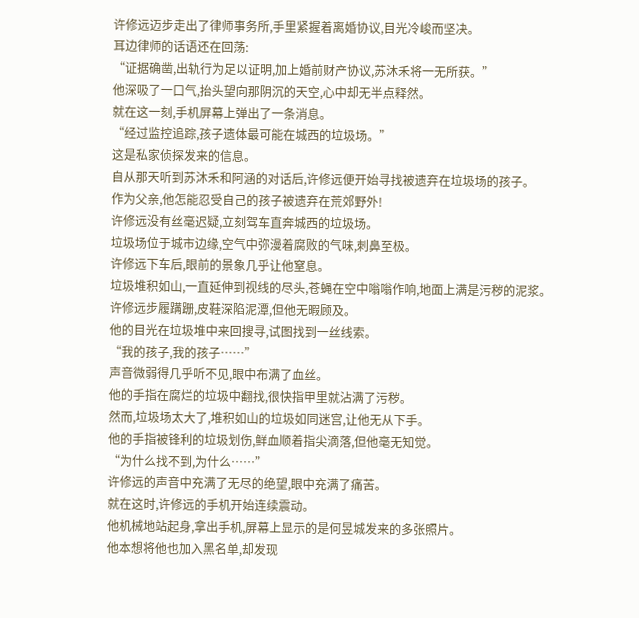许修远迈步走出了律师事务所,手里紧握着离婚协议,目光冷峻而坚决。
耳边律师的话语还在回荡:
“证据确凿,出轨行为足以证明,加上婚前财产协议,苏沐禾将一无所获。”
他深吸了一口气,抬头望向那阴沉的天空,心中却无半点释然。
就在这一刻,手机屏幕上弹出了一条消息。
“经过监控追踪,孩子遗体最可能在城西的垃圾场。”
这是私家侦探发来的信息。
自从那天听到苏沐禾和阿涵的对话后,许修远便开始寻找被遗弃在垃圾场的孩子。
作为父亲,他怎能忍受自己的孩子被遗弃在荒郊野外!
许修远没有丝毫迟疑,立刻驾车直奔城西的垃圾场。
垃圾场位于城市边缘,空气中弥漫着腐败的气味,刺鼻至极。
许修远下车后,眼前的景象几乎让他窒息。
垃圾堆积如山,一直延伸到视线的尽头,苍蝇在空中嗡嗡作响,地面上满是污秽的泥浆。
许修远步履蹒跚,皮鞋深陷泥潭,但他无暇顾及。
他的目光在垃圾堆中来回搜寻,试图找到一丝线索。
“我的孩子,我的孩子……”
声音微弱得几乎听不见,眼中布满了血丝。
他的手指在腐烂的垃圾中翻找,很快指甲里就沾满了污秽。
然而,垃圾场太大了,堆积如山的垃圾如同迷宫,让他无从下手。
他的手指被锋利的垃圾划伤,鲜血顺着指尖滴落,但他毫无知觉。
“为什么找不到,为什么……”
许修远的声音中充满了无尽的绝望,眼中充满了痛苦。
就在这时,许修远的手机开始连续震动。
他机械地站起身,拿出手机,屏幕上显示的是何昱城发来的多张照片。
他本想将他也加入黑名单,却发现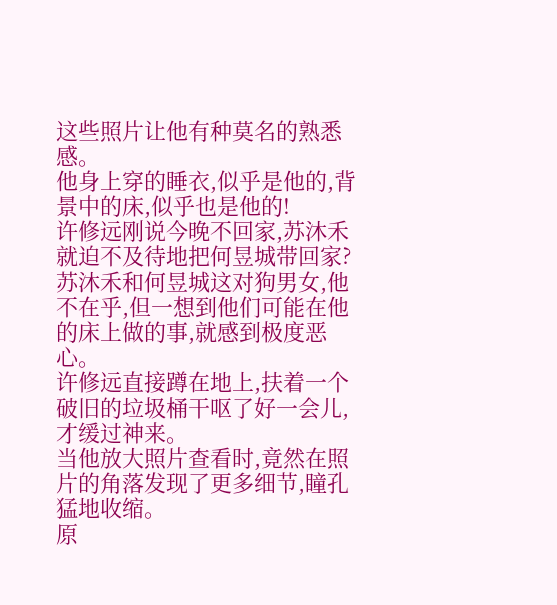这些照片让他有种莫名的熟悉感。
他身上穿的睡衣,似乎是他的,背景中的床,似乎也是他的!
许修远刚说今晚不回家,苏沐禾就迫不及待地把何昱城带回家?
苏沐禾和何昱城这对狗男女,他不在乎,但一想到他们可能在他的床上做的事,就感到极度恶心。
许修远直接蹲在地上,扶着一个破旧的垃圾桶干呕了好一会儿,才缓过神来。
当他放大照片查看时,竟然在照片的角落发现了更多细节,瞳孔猛地收缩。
原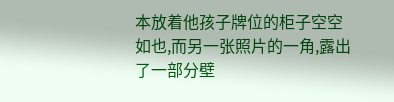本放着他孩子牌位的柜子空空如也,而另一张照片的一角,露出了一部分壁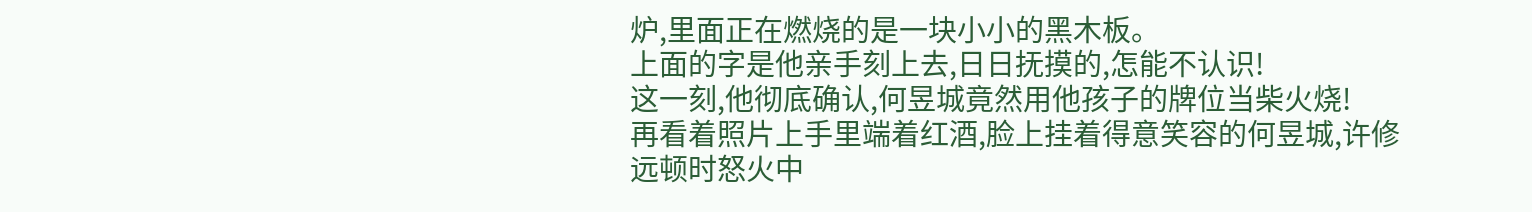炉,里面正在燃烧的是一块小小的黑木板。
上面的字是他亲手刻上去,日日抚摸的,怎能不认识!
这一刻,他彻底确认,何昱城竟然用他孩子的牌位当柴火烧!
再看着照片上手里端着红酒,脸上挂着得意笑容的何昱城,许修远顿时怒火中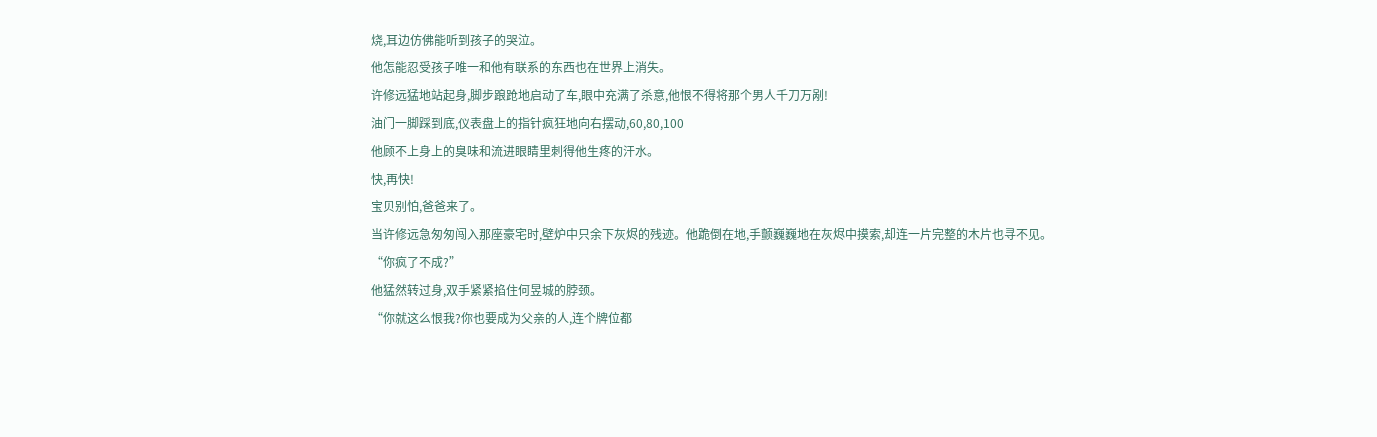烧,耳边仿佛能听到孩子的哭泣。
他怎能忍受孩子唯一和他有联系的东西也在世界上消失。
许修远猛地站起身,脚步踉跄地启动了车,眼中充满了杀意,他恨不得将那个男人千刀万剐!
油门一脚踩到底,仪表盘上的指针疯狂地向右摆动,60,80,100
他顾不上身上的臭味和流进眼睛里刺得他生疼的汗水。
快,再快!
宝贝别怕,爸爸来了。
当许修远急匆匆闯入那座豪宅时,壁炉中只余下灰烬的残迹。他跪倒在地,手颤巍巍地在灰烬中摸索,却连一片完整的木片也寻不见。
“你疯了不成?”
他猛然转过身,双手紧紧掐住何昱城的脖颈。
“你就这么恨我?你也要成为父亲的人,连个牌位都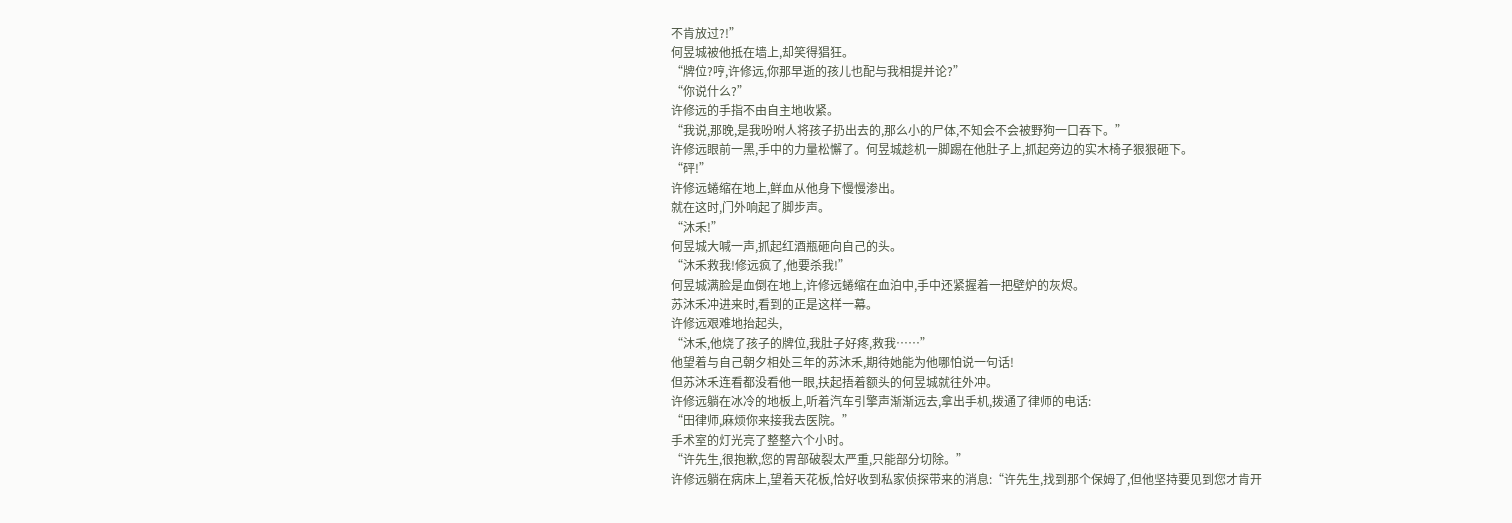不肯放过?!”
何昱城被他抵在墙上,却笑得猖狂。
“牌位?哼,许修远,你那早逝的孩儿也配与我相提并论?”
“你说什么?”
许修远的手指不由自主地收紧。
“我说,那晚,是我吩咐人将孩子扔出去的,那么小的尸体,不知会不会被野狗一口吞下。”
许修远眼前一黑,手中的力量松懈了。何昱城趁机一脚踢在他肚子上,抓起旁边的实木椅子狠狠砸下。
“砰!”
许修远蜷缩在地上,鲜血从他身下慢慢渗出。
就在这时,门外响起了脚步声。
“沐禾!”
何昱城大喊一声,抓起红酒瓶砸向自己的头。
“沐禾救我!修远疯了,他要杀我!”
何昱城满脸是血倒在地上,许修远蜷缩在血泊中,手中还紧握着一把壁炉的灰烬。
苏沐禾冲进来时,看到的正是这样一幕。
许修远艰难地抬起头,
“沐禾,他烧了孩子的牌位,我肚子好疼,救我……”
他望着与自己朝夕相处三年的苏沐禾,期待她能为他哪怕说一句话!
但苏沐禾连看都没看他一眼,扶起捂着额头的何昱城就往外冲。
许修远躺在冰冷的地板上,听着汽车引擎声渐渐远去,拿出手机,拨通了律师的电话:
“田律师,麻烦你来接我去医院。”
手术室的灯光亮了整整六个小时。
“许先生,很抱歉,您的胃部破裂太严重,只能部分切除。”
许修远躺在病床上,望着天花板,恰好收到私家侦探带来的消息:“许先生,找到那个保姆了,但他坚持要见到您才肯开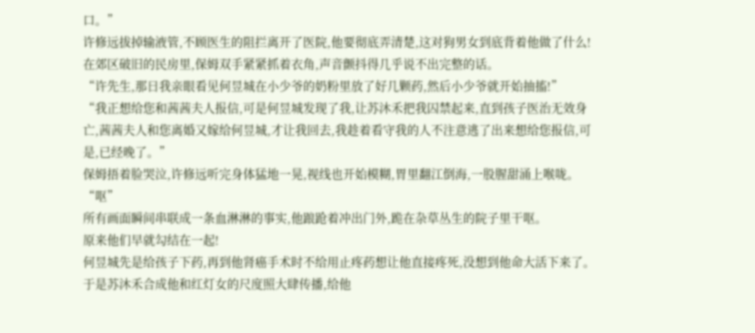口。”
许修远拔掉输液管,不顾医生的阻拦离开了医院,他要彻底弄清楚,这对狗男女到底背着他做了什么!
在郊区破旧的民房里,保姆双手紧紧抓着衣角,声音颤抖得几乎说不出完整的话。
“许先生,那日我亲眼看见何昱城在小少爷的奶粉里放了好几颗药,然后小少爷就开始抽搐!”
“我正想给您和茜茜夫人报信,可是何昱城发现了我,让苏沐禾把我囚禁起来,直到孩子医治无效身亡,茜茜夫人和您离婚又嫁给何昱城,才让我回去,我趁着看守我的人不注意逃了出来想给您报信,可是,已经晚了。”
保姆捂着脸哭泣,许修远听完身体猛地一晃,视线也开始模糊,胃里翻江倒海,一股腥甜涌上喉咙。
“呕”
所有画面瞬间串联成一条血淋淋的事实,他踉跄着冲出门外,跪在杂草丛生的院子里干呕。
原来他们早就勾结在一起!
何昱城先是给孩子下药,再到他肾癌手术时不给用止疼药想让他直接疼死,没想到他命大活下来了。
于是苏沐禾合成他和红灯女的尺度照大肆传播,给他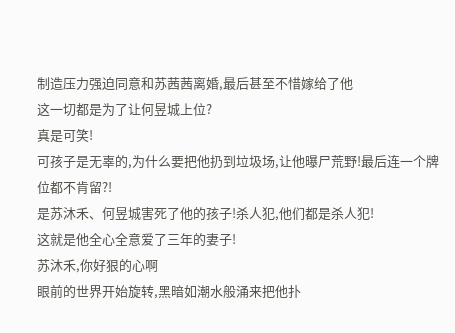制造压力强迫同意和苏茜茜离婚,最后甚至不惜嫁给了他
这一切都是为了让何昱城上位?
真是可笑!
可孩子是无辜的,为什么要把他扔到垃圾场,让他曝尸荒野!最后连一个牌位都不肯留?!
是苏沐禾、何昱城害死了他的孩子!杀人犯,他们都是杀人犯!
这就是他全心全意爱了三年的妻子!
苏沐禾,你好狠的心啊
眼前的世界开始旋转,黑暗如潮水般涌来把他扑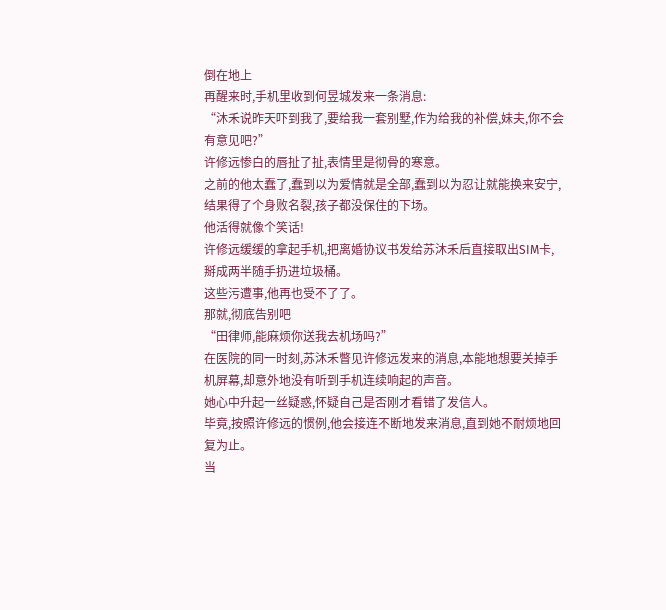倒在地上
再醒来时,手机里收到何昱城发来一条消息:
“沐禾说昨天吓到我了,要给我一套别墅,作为给我的补偿,妹夫,你不会有意见吧?”
许修远惨白的唇扯了扯,表情里是彻骨的寒意。
之前的他太蠢了,蠢到以为爱情就是全部,蠢到以为忍让就能换来安宁,结果得了个身败名裂,孩子都没保住的下场。
他活得就像个笑话!
许修远缓缓的拿起手机,把离婚协议书发给苏沐禾后直接取出SIM卡,掰成两半随手扔进垃圾桶。
这些污遭事,他再也受不了了。
那就,彻底告别吧
“田律师,能麻烦你送我去机场吗?”
在医院的同一时刻,苏沐禾瞥见许修远发来的消息,本能地想要关掉手机屏幕,却意外地没有听到手机连续响起的声音。
她心中升起一丝疑惑,怀疑自己是否刚才看错了发信人。
毕竟,按照许修远的惯例,他会接连不断地发来消息,直到她不耐烦地回复为止。
当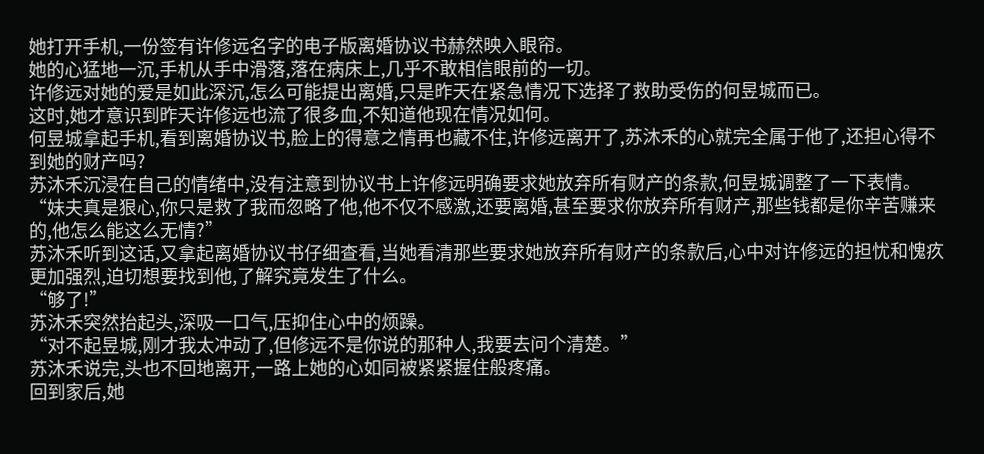她打开手机,一份签有许修远名字的电子版离婚协议书赫然映入眼帘。
她的心猛地一沉,手机从手中滑落,落在病床上,几乎不敢相信眼前的一切。
许修远对她的爱是如此深沉,怎么可能提出离婚,只是昨天在紧急情况下选择了救助受伤的何昱城而已。
这时,她才意识到昨天许修远也流了很多血,不知道他现在情况如何。
何昱城拿起手机,看到离婚协议书,脸上的得意之情再也藏不住,许修远离开了,苏沐禾的心就完全属于他了,还担心得不到她的财产吗?
苏沐禾沉浸在自己的情绪中,没有注意到协议书上许修远明确要求她放弃所有财产的条款,何昱城调整了一下表情。
“妹夫真是狠心,你只是救了我而忽略了他,他不仅不感激,还要离婚,甚至要求你放弃所有财产,那些钱都是你辛苦赚来的,他怎么能这么无情?”
苏沐禾听到这话,又拿起离婚协议书仔细查看,当她看清那些要求她放弃所有财产的条款后,心中对许修远的担忧和愧疚更加强烈,迫切想要找到他,了解究竟发生了什么。
“够了!”
苏沐禾突然抬起头,深吸一口气,压抑住心中的烦躁。
“对不起昱城,刚才我太冲动了,但修远不是你说的那种人,我要去问个清楚。”
苏沐禾说完,头也不回地离开,一路上她的心如同被紧紧握住般疼痛。
回到家后,她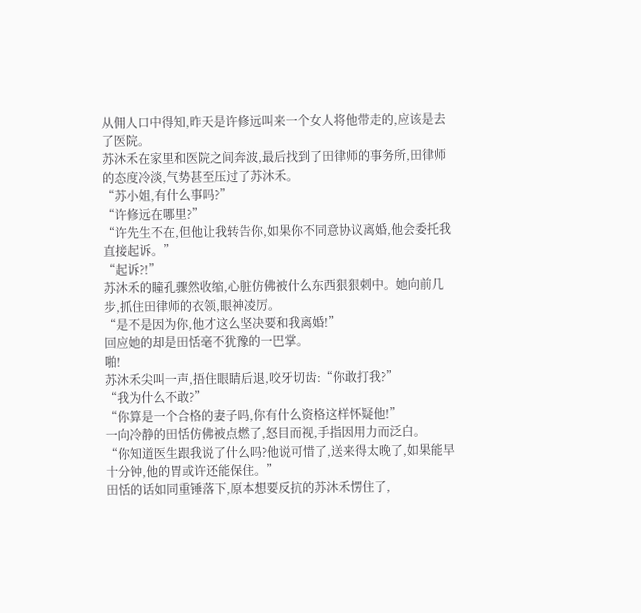从佣人口中得知,昨天是许修远叫来一个女人将他带走的,应该是去了医院。
苏沐禾在家里和医院之间奔波,最后找到了田律师的事务所,田律师的态度冷淡,气势甚至压过了苏沐禾。
“苏小姐,有什么事吗?”
“许修远在哪里?”
“许先生不在,但他让我转告你,如果你不同意协议离婚,他会委托我直接起诉。”
“起诉?!”
苏沐禾的瞳孔骤然收缩,心脏仿佛被什么东西狠狠刺中。她向前几步,抓住田律师的衣领,眼神凌厉。
“是不是因为你,他才这么坚决要和我离婚!”
回应她的却是田恬毫不犹豫的一巴掌。
啪!
苏沐禾尖叫一声,捂住眼睛后退,咬牙切齿:“你敢打我?”
“我为什么不敢?”
“你算是一个合格的妻子吗,你有什么资格这样怀疑他!”
一向冷静的田恬仿佛被点燃了,怒目而视,手指因用力而泛白。
“你知道医生跟我说了什么吗?他说可惜了,送来得太晚了,如果能早十分钟,他的胃或许还能保住。”
田恬的话如同重锤落下,原本想要反抗的苏沐禾愣住了,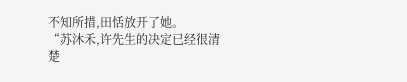不知所措,田恬放开了她。
“苏沐禾,许先生的决定已经很清楚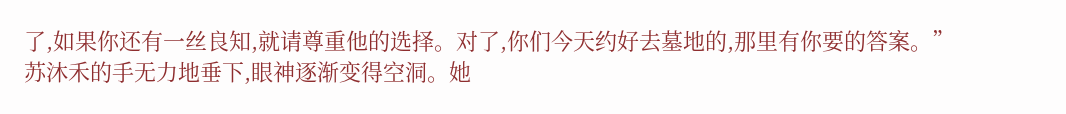了,如果你还有一丝良知,就请尊重他的选择。对了,你们今天约好去墓地的,那里有你要的答案。”
苏沐禾的手无力地垂下,眼神逐渐变得空洞。她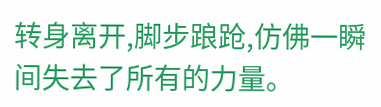转身离开,脚步踉跄,仿佛一瞬间失去了所有的力量。